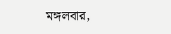মঙ্গলবার,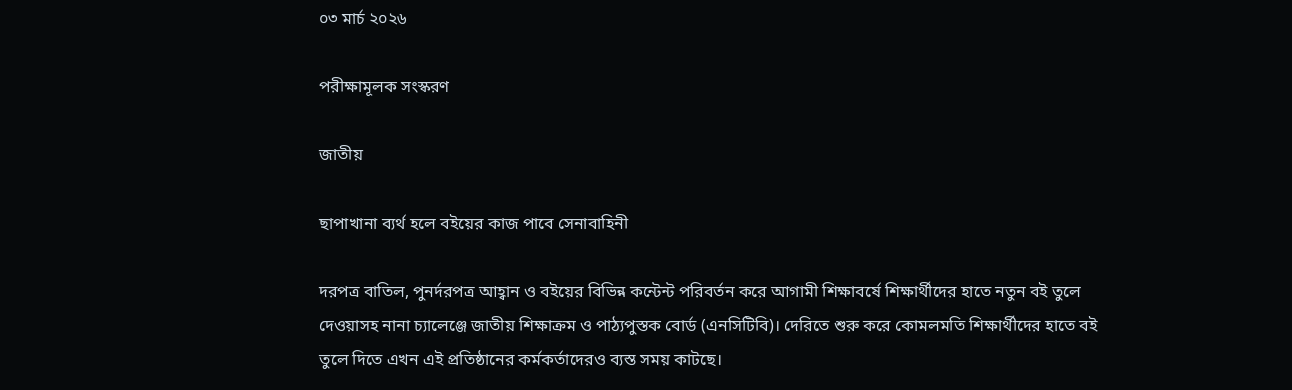০৩ মার্চ ২০২৬

পরীক্ষামূলক সংস্করণ

জাতীয়

ছাপাখানা ব্যর্থ হলে বইয়ের কাজ পাবে সেনাবাহিনী

দরপত্র বাতিল, পুনর্দরপত্র আহ্বান ও বইয়ের বিভিন্ন কন্টেন্ট পরিবর্তন করে আগামী শিক্ষাবর্ষে শিক্ষার্থীদের হাতে নতুন বই তুলে দেওয়াসহ নানা চ্যালেঞ্জে জাতীয় শিক্ষাক্রম ও পাঠ্যপুস্তক বোর্ড (এনসিটিবি)। দেরিতে শুরু করে কোমলমতি শিক্ষার্থীদের হাতে বই তুলে দিতে এখন এই প্রতিষ্ঠানের কর্মকর্তাদেরও ব্যস্ত সময় কাটছে।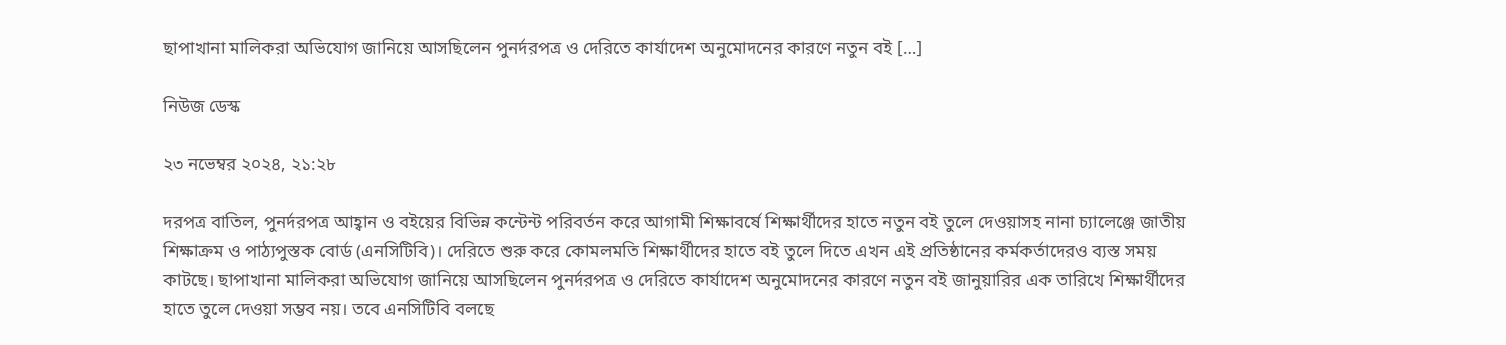ছাপাখানা মালিকরা অভিযোগ জানিয়ে আসছিলেন পুনর্দরপত্র ও দেরিতে কার্যাদেশ অনুমোদনের কারণে নতুন বই […]

নিউজ ডেস্ক

২৩ নভেম্বর ২০২৪, ২১:২৮

দরপত্র বাতিল, পুনর্দরপত্র আহ্বান ও বইয়ের বিভিন্ন কন্টেন্ট পরিবর্তন করে আগামী শিক্ষাবর্ষে শিক্ষার্থীদের হাতে নতুন বই তুলে দেওয়াসহ নানা চ্যালেঞ্জে জাতীয় শিক্ষাক্রম ও পাঠ্যপুস্তক বোর্ড (এনসিটিবি)। দেরিতে শুরু করে কোমলমতি শিক্ষার্থীদের হাতে বই তুলে দিতে এখন এই প্রতিষ্ঠানের কর্মকর্তাদেরও ব্যস্ত সময় কাটছে। ছাপাখানা মালিকরা অভিযোগ জানিয়ে আসছিলেন পুনর্দরপত্র ও দেরিতে কার্যাদেশ অনুমোদনের কারণে নতুন বই জানুয়ারির এক তারিখে শিক্ষার্থীদের হাতে তুলে দেওয়া সম্ভব নয়। তবে এনসিটিবি বলছে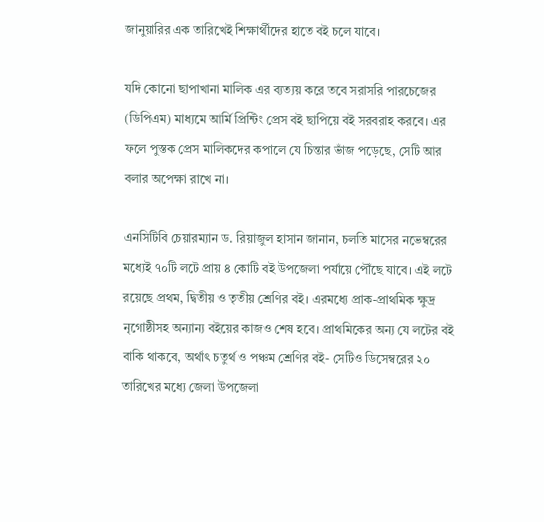জানুয়ারির এক তারিখেই শিক্ষার্থীদের হাতে বই চলে যাবে।

যদি কোনো ছাপাখানা মালিক এর ব্যত্যয় করে তবে সরাসরি পারচেজের (ডিপিএম) মাধ্যমে আর্মি প্রিন্টিং প্রেস বই ছাপিয়ে বই সরবরাহ করবে। এর ফলে পুস্তক প্রেস মালিকদের কপালে যে চিন্তার ভাঁজ পড়েছে, সেটি আর বলার অপেক্ষা রাখে না।

এনসিটিবি চেয়ারম্যান ড. রিয়াজুল হাসান জানান, চলতি মাসের নভেম্বরের মধ্যেই ৭০টি লটে প্রায় ৪ কোটি বই উপজেলা পর্যায়ে পৌঁছে যাবে। এই লটে রয়েছে প্রথম, দ্বিতীয় ও তৃতীয় শ্রেণির বই। এরমধ্যে প্রাক-প্রাথমিক ক্ষুদ্র নৃগোষ্ঠীসহ অন্যান্য বইয়ের কাজও শেষ হবে। প্রাথমিকের অন্য যে লটের বই বাকি থাকবে, অর্থাৎ চতুর্থ ও পঞ্চম শ্রেণির বই- সেটিও ডিসেম্বরের ২০ তারিখের মধ্যে জেলা উপজেলা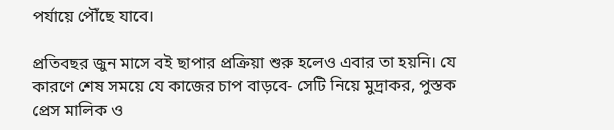পর্যায়ে পৌঁছে যাবে।

প্রতিবছর জুন মাসে বই ছাপার প্রক্রিয়া শুরু হলেও এবার তা হয়নি। যে কারণে শেষ সময়ে যে কাজের চাপ বাড়বে- সেটি নিয়ে মুদ্রাকর, পুস্তক প্রেস মালিক ও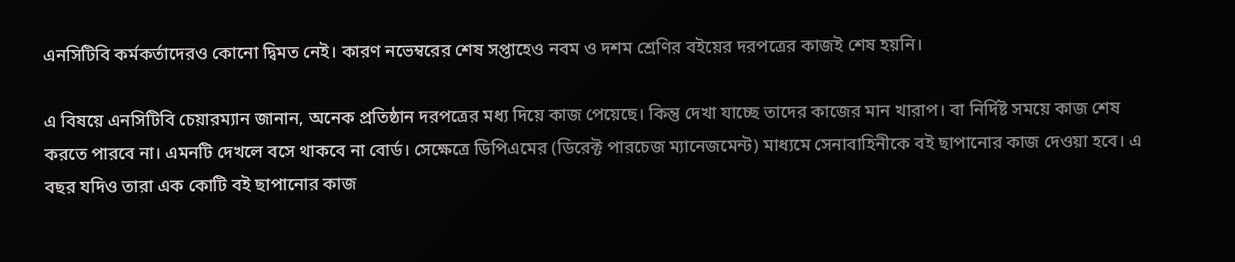এনসিটিবি কর্মকর্তাদেরও কোনো দ্বিমত নেই। কারণ নভেম্বরের শেষ সপ্তাহেও নবম ও দশম শ্রেণির বইয়ের দরপত্রের কাজই শেষ হয়নি।

এ বিষয়ে এনসিটিবি চেয়ারম্যান জানান, অনেক প্রতিষ্ঠান দরপত্রের মধ্য দিয়ে কাজ পেয়েছে। কিন্তু দেখা যাচ্ছে তাদের কাজের মান খারাপ। বা নির্দিষ্ট সময়ে কাজ শেষ করতে পারবে না। এমনটি দেখলে বসে থাকবে না বোর্ড। সেক্ষেত্রে ডিপিএমের (ডিরেক্ট পারচেজ ম্যানেজমেন্ট) মাধ্যমে সেনাবাহিনীকে বই ছাপানোর কাজ দেওয়া হবে। এ বছর যদিও তারা এক কোটি বই ছাপানোর কাজ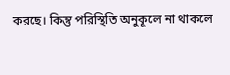করছে। কিন্তু পরিস্থিতি অনুকূলে না থাকলে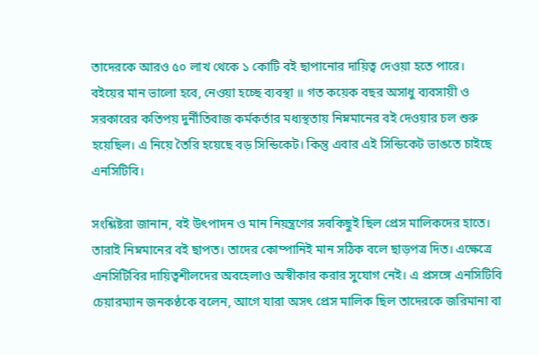তাদেরকে আরও ৫০ লাখ থেকে ১ কোটি বই ছাপানোর দায়িত্ব দেওয়া হতে পারে।
বইয়ের মান ভালো হবে, নেওয়া হচ্ছে ব্যবস্থা ॥ গত কয়েক বছর অসাধু ব্যবসায়ী ও সরকারের কতিপয় দুর্নীতিবাজ কর্মকর্তার মধ্যস্থতায় নিম্নমানের বই দেওয়ার চল শুরু হয়েছিল। এ নিয়ে তৈরি হয়েছে বড় সিন্ডিকেট। কিন্তু এবার এই সিন্ডিকেট ভাঙতে চাইছে এনসিটিবি।

সংশ্লিষ্টরা জানান, বই উৎপাদন ও মান নিয়ন্ত্রণের সবকিছুই ছিল প্রেস মালিকদের হাতে। তারাই নিম্নমানের বই ছাপত। তাদের কোম্পানিই মান সঠিক বলে ছাড়পত্র দিত। এক্ষেত্রে এনসিটিবির দায়িত্বশীলদের অবহেলাও অস্বীকার করার সুযোগ নেই। এ প্রসঙ্গে এনসিটিবি চেয়ারম্যান জনকণ্ঠকে বলেন, আগে যারা অসৎ প্রেস মালিক ছিল তাদেরকে জরিমানা বা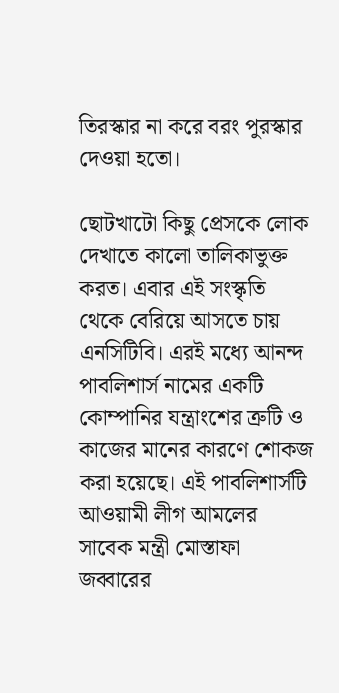তিরস্কার না করে বরং পুরস্কার দেওয়া হতো।

ছোটখাটো কিছু প্রেসকে লোক দেখাতে কালো তালিকাভুক্ত করত। এবার এই সংস্কৃতি থেকে বেরিয়ে আসতে চায় এনসিটিবি। এরই মধ্যে আনন্দ পাবলিশার্স নামের একটি কোম্পানির যন্ত্রাংশের ত্রুটি ও কাজের মানের কারণে শোকজ করা হয়েছে। এই পাবলিশার্সটি আওয়ামী লীগ আমলের সাবেক মন্ত্রী মোস্তাফা জব্বারের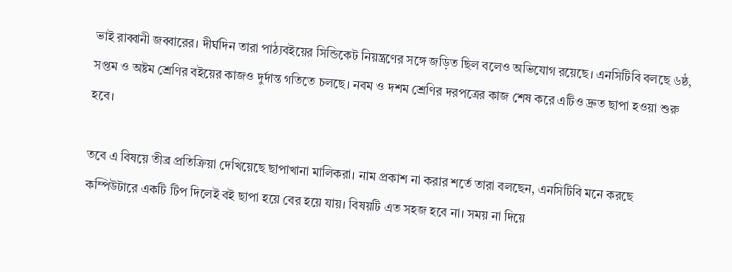ভাই রাব্বানী জব্বারের। দীর্ঘদিন তারা পাঠ্যবইয়ের সিন্ডিকেট নিয়ন্ত্রণের সঙ্গে জড়িত ছিল বলেও অভিযোগ রয়েছে। এনসিটিবি বলছে ৬ষ্ঠ, সপ্তম ও অষ্টম শ্রেণির বইয়ের কাজও দুর্দান্ত গতিতে চলছে। নবম ও দশম শ্রেণির দরপত্রের কাজ শেষ করে এটিও দ্রুত ছাপা হওয়া শুরু হবে।

তবে এ বিষয়ে তীব্র প্রতিক্রিয়া দেখিয়েছে ছাপাখানা মালিকরা। নাম প্রকাশ না করার শর্তে তারা বলছেন, এনসিটিবি মনে করছে কম্পিউটারে একটি টিপ দিলেই বই ছাপা হয়ে বের হয়ে যায়। বিষয়টি এত সহজ হবে না। সময় না দিয়ে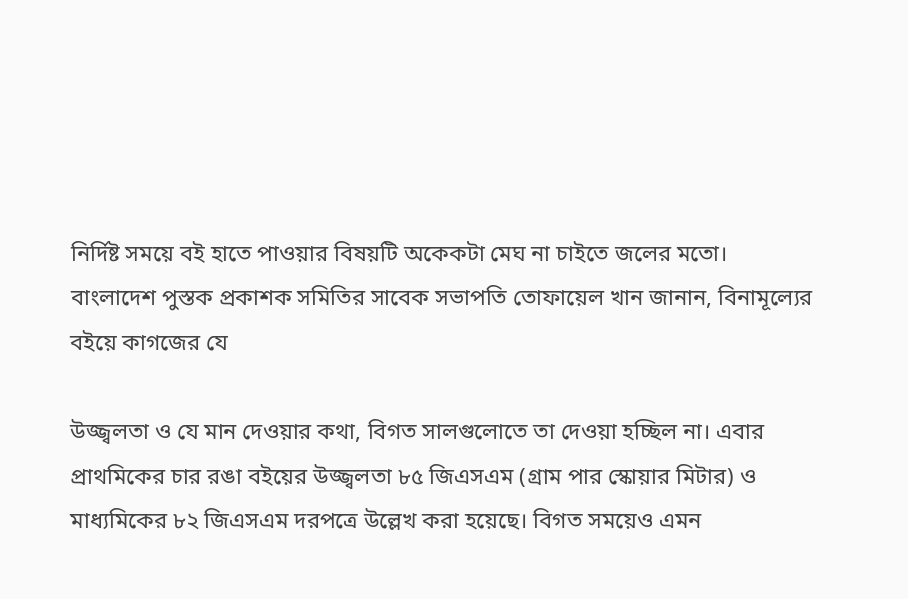নির্দিষ্ট সময়ে বই হাতে পাওয়ার বিষয়টি অকেকটা মেঘ না চাইতে জলের মতো।
বাংলাদেশ পুস্তক প্রকাশক সমিতির সাবেক সভাপতি তোফায়েল খান জানান, বিনামূল্যের বইয়ে কাগজের যে

উজ্জ্বলতা ও যে মান দেওয়ার কথা, বিগত সালগুলোতে তা দেওয়া হচ্ছিল না। এবার প্রাথমিকের চার রঙা বইয়ের উজ্জ্বলতা ৮৫ জিএসএম (গ্রাম পার স্কোয়ার মিটার) ও মাধ্যমিকের ৮২ জিএসএম দরপত্রে উল্লেখ করা হয়েছে। বিগত সময়েও এমন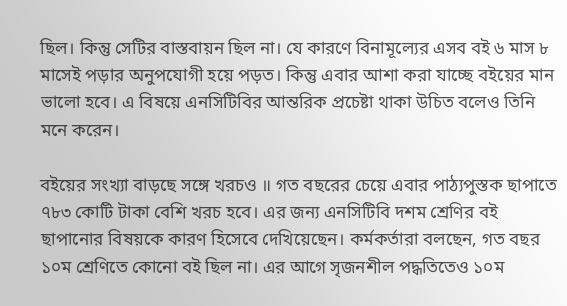ছিল। কিন্তু সেটির বাস্তবায়ন ছিল না। যে কারণে বিনামূল্যের এসব বই ৬ মাস ৮ মাসেই পড়ার অনুপযোগী হয়ে পড়ত। কিন্তু এবার আশা করা যাচ্ছে বইয়ের মান ভালো হবে। এ বিষয়ে এনসিটিবির আন্তরিক প্রচেষ্টা থাকা উচিত বলেও তিনি মনে করেন।

বইয়ের সংখ্যা বাড়ছে সঙ্গে খরচও ॥ গত বছরের চেয়ে এবার পাঠ্যপুস্তক ছাপাতে ৭৮৩ কোটি টাকা বেশি খরচ হবে। এর জন্য এনসিটিবি দশম শ্রেণির বই ছাপানোর বিষয়কে কারণ হিসেবে দেখিয়েছেন। কর্মকর্তারা বলছেন, গত বছর ১০ম শ্রেণিতে কোনো বই ছিল না। এর আগে সৃজনশীল পদ্ধতিতেও ১০ম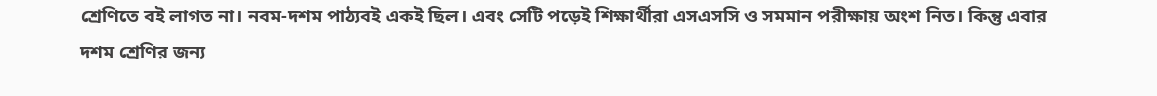শ্রেণিতে বই লাগত না। নবম-দশম পাঠ্যবই একই ছিল। এবং সেটি পড়েই শিক্ষার্থীরা এসএসসি ও সমমান পরীক্ষায় অংশ নিত। কিন্তু এবার দশম শ্রেণির জন্য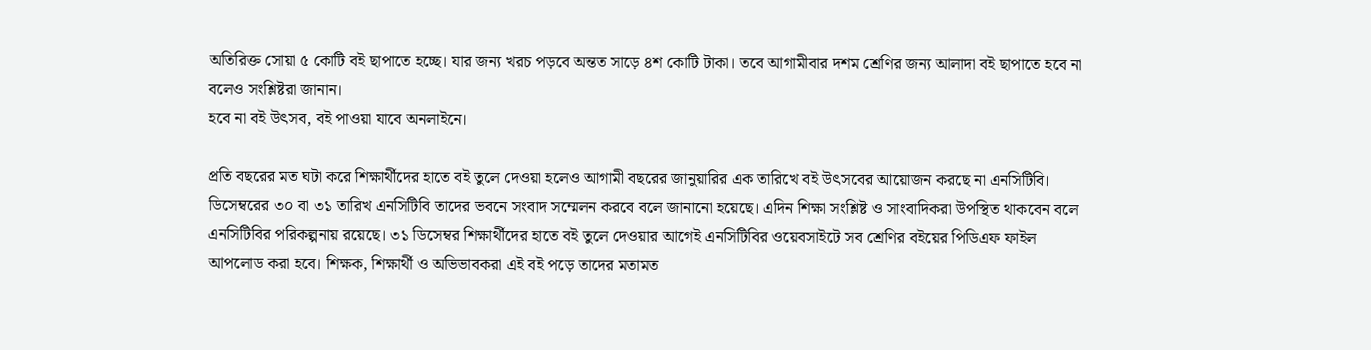অতিরিক্ত সোয়া ৫ কোটি বই ছাপাতে হচ্ছে। যার জন্য খরচ পড়বে অন্তত সাড়ে ৪শ কোটি টাকা। তবে আগামীবার দশম শ্রেণির জন্য আলাদা বই ছাপাতে হবে না বলেও সংশ্লিষ্টরা জানান।
হবে না বই উৎসব, বই পাওয়া যাবে অনলাইনে।

প্রতি বছরের মত ঘটা করে শিক্ষার্থীদের হাতে বই তুলে দেওয়া হলেও আগামী বছরের জানুয়ারির এক তারিখে বই উৎসবের আয়োজন করছে না এনসিটিবি। ডিসেম্বরের ৩০ বা ৩১ তারিখ এনসিটিবি তাদের ভবনে সংবাদ সম্মেলন করবে বলে জানানো হয়েছে। এদিন শিক্ষা সংশ্লিষ্ট ও সাংবাদিকরা উপস্থিত থাকবেন বলে এনসিটিবির পরিকল্পনায় রয়েছে। ৩১ ডিসেম্বর শিক্ষার্থীদের হাতে বই তুলে দেওয়ার আগেই এনসিটিবির ওয়েবসাইটে সব শ্রেণির বইয়ের পিডিএফ ফাইল আপলোড করা হবে। শিক্ষক, শিক্ষার্থী ও অভিভাবকরা এই বই পড়ে তাদের মতামত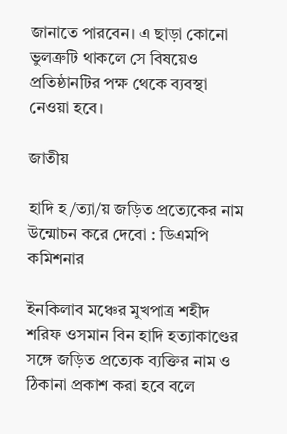জানাতে পারবেন। এ ছাড়া কোনো ভুলত্রুটি থাকলে সে বিষয়েও প্রতিষ্ঠানটির পক্ষ থেকে ব্যবস্থা নেওয়া হবে।

জাতীয়

হাদি হ/ত্যা/য় জড়িত প্রত্যেকের নাম উন্মোচন করে দেবো : ডিএমপি কমিশনার

ইনকিলাব মঞ্চের মুখপাত্র শহীদ শরিফ ওসমান বিন হাদি হত্যাকাণ্ডের সঙ্গে জড়িত প্রত্যেক ব্যক্তির নাম ও ঠিকানা প্রকাশ করা হবে বলে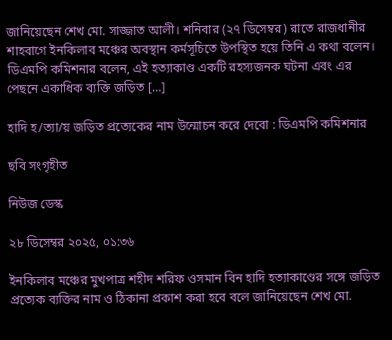জানিয়েছেন শেখ মো. সাজ্জাত আলী। শনিবার (২৭ ডিসেম্বর) রাতে রাজধানীর শাহবাগে ইনকিলাব মঞ্চের অবস্থান কর্মসূচিতে উপস্থিত হয়ে তিনি এ কথা বলেন। ডিএমপি কমিশনার বলেন, এই হত্যাকাণ্ড একটি রহস্যজনক ঘটনা এবং এর পেছনে একাধিক ব্যক্তি জড়িত […]

হাদি হ/ত্যা/য় জড়িত প্রত্যেকের নাম উন্মোচন করে দেবো : ডিএমপি কমিশনার

ছবি সংগৃহীত

নিউজ ডেস্ক

২৮ ডিসেম্বর ২০২৫, ০১:৩৬

ইনকিলাব মঞ্চের মুখপাত্র শহীদ শরিফ ওসমান বিন হাদি হত্যাকাণ্ডের সঙ্গে জড়িত প্রত্যেক ব্যক্তির নাম ও ঠিকানা প্রকাশ করা হবে বলে জানিয়েছেন শেখ মো.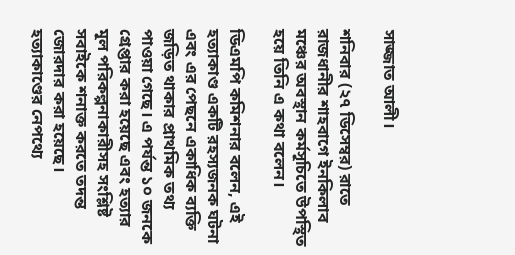সাজ্জাত আলী।

শনিবার (২৭ ডিসেম্বর) রাতে রাজধানীর শাহবাগে ইনকিলাব মঞ্চের অবস্থান কর্মসূচিতে উপস্থিত হয়ে তিনি এ কথা বলেন।

ডিএমপি কমিশনার বলেন, এই হত্যাকাণ্ড একটি রহস্যজনক ঘটনা এবং এর পেছনে একাধিক ব্যক্তি জড়িত থাকার প্রাথমিক তথ্য পাওয়া গেছে। এ পর্যন্ত ১০ জনকে গ্রেপ্তার করা হয়েছে এবং হত্যার মূল পরিকল্পনাকারীসহ সংশ্লিষ্ট সবাইকে শনাক্ত করতে তদন্ত জোরদার করা হয়েছে। হত্যাকাণ্ডের নেপথ্যে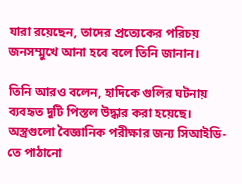যারা রয়েছেন, তাদের প্রত্যেকের পরিচয় জনসম্মুখে আনা হবে বলে তিনি জানান।

তিনি আরও বলেন, হাদিকে গুলির ঘটনায় ব্যবহৃত দুটি পিস্তল উদ্ধার করা হয়েছে। অস্ত্রগুলো বৈজ্ঞানিক পরীক্ষার জন্য সিআইডি-তে পাঠানো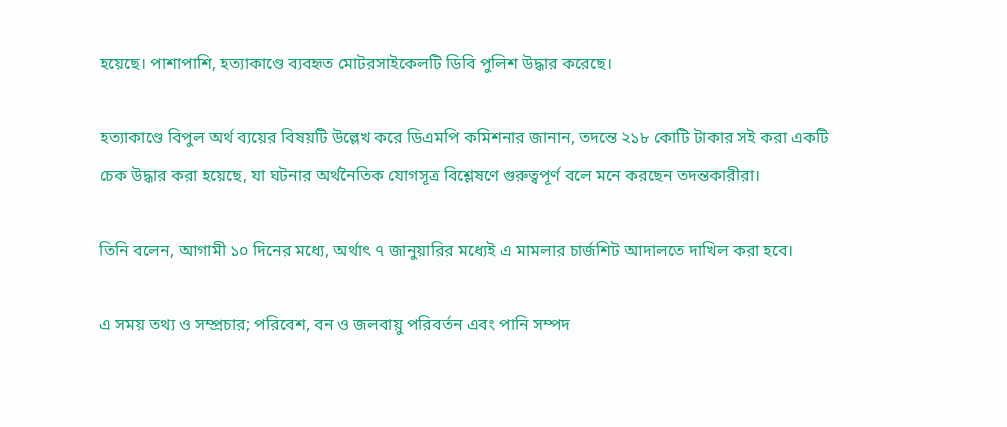হয়েছে। পাশাপাশি, হত্যাকাণ্ডে ব্যবহৃত মোটরসাইকেলটি ডিবি পুলিশ উদ্ধার করেছে।

হত্যাকাণ্ডে বিপুল অর্থ ব্যয়ের বিষয়টি উল্লেখ করে ডিএমপি কমিশনার জানান, তদন্তে ২১৮ কোটি টাকার সই করা একটি চেক উদ্ধার করা হয়েছে, যা ঘটনার অর্থনৈতিক যোগসূত্র বিশ্লেষণে গুরুত্বপূর্ণ বলে মনে করছেন তদন্তকারীরা।

তিনি বলেন, আগামী ১০ দিনের মধ্যে, অর্থাৎ ৭ জানুয়ারির মধ্যেই এ মামলার চার্জশিট আদালতে দাখিল করা হবে।

এ সময় তথ্য ও সম্প্রচার; পরিবেশ, বন ও জলবায়ু পরিবর্তন এবং পানি সম্পদ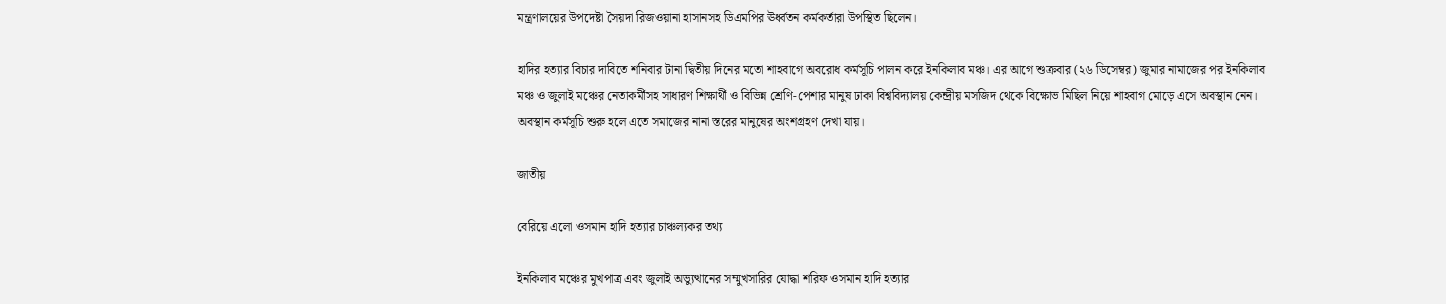মন্ত্রণালয়ের উপদেষ্টা সৈয়দা রিজওয়ানা হাসানসহ ডিএমপির ঊর্ধ্বতন কর্মকর্তারা উপস্থিত ছিলেন।

হাদির হত্যার বিচার দাবিতে শনিবার টানা দ্বিতীয় দিনের মতো শাহবাগে অবরোধ কর্মসূচি পালন করে ইনকিলাব মঞ্চ। এর আগে শুক্রবার (২৬ ডিসেম্বর) জুমার নামাজের পর ইনকিলাব মঞ্চ ও জুলাই মঞ্চের নেতাকর্মীসহ সাধারণ শিক্ষার্থী ও বিভিন্ন শ্রেণি-পেশার মানুষ ঢাকা বিশ্ববিদ্যালয় কেন্দ্রীয় মসজিদ থেকে বিক্ষোভ মিছিল নিয়ে শাহবাগ মোড়ে এসে অবস্থান নেন। অবস্থান কর্মসূচি শুরু হলে এতে সমাজের নানা স্তরের মানুষের অংশগ্রহণ দেখা যায়।

জাতীয়

বেরিয়ে এলো ওসমান হাদি হত্যার চাঞ্চল্যকর তথ্য

ইনকিলাব মঞ্চের মুখপাত্র এবং জুলাই অভ্যুত্থানের সম্মুখসারির যোদ্ধা শরিফ ওসমান হাদি হত্যার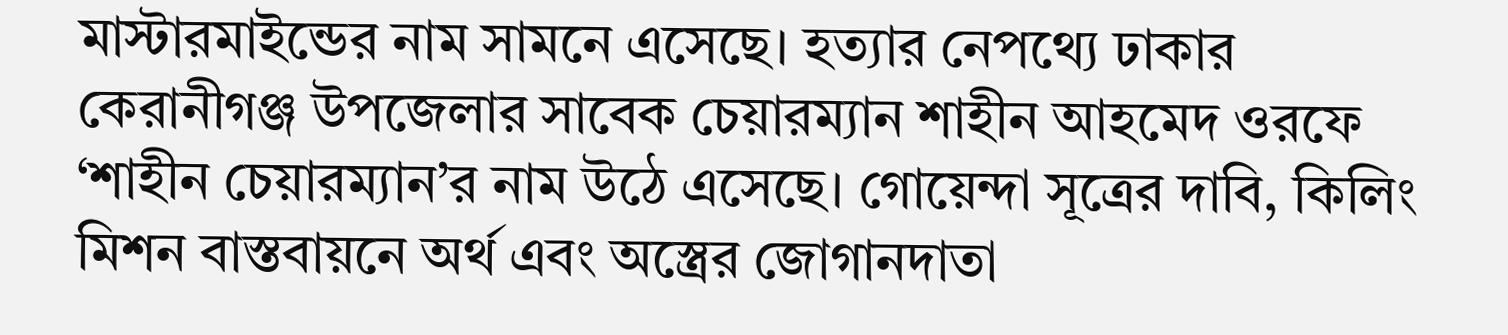মাস্টারমাইন্ডের নাম সামনে এসেছে। হত্যার নেপথ্যে ঢাকার কেরানীগঞ্জ উপজেলার সাবেক চেয়ারম্যান শাহীন আহমেদ ওরফে ‘শাহীন চেয়ারম্যান’র নাম উঠে এসেছে। গোয়েন্দা সূত্রের দাবি, কিলিং মিশন বাস্তবায়নে অর্থ এবং অস্ত্রের জোগানদাতা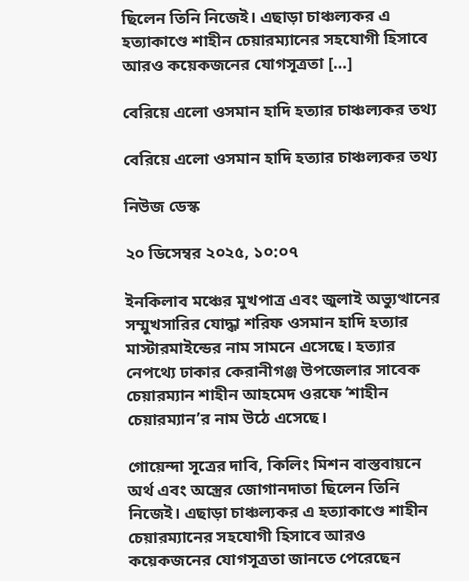ছিলেন তিনি নিজেই। এছাড়া চাঞ্চল্যকর এ হত্যাকাণ্ডে শাহীন চেয়ারম্যানের সহযোগী হিসাবে আরও কয়েকজনের যোগসূত্রতা […]

বেরিয়ে এলো ওসমান হাদি হত্যার চাঞ্চল্যকর তথ্য

বেরিয়ে এলো ওসমান হাদি হত্যার চাঞ্চল্যকর তথ্য

নিউজ ডেস্ক

২০ ডিসেম্বর ২০২৫, ১০:০৭

ইনকিলাব মঞ্চের মুখপাত্র এবং জুলাই অভ্যুত্থানের সম্মুখসারির যোদ্ধা শরিফ ওসমান হাদি হত্যার মাস্টারমাইন্ডের নাম সামনে এসেছে। হত্যার নেপথ্যে ঢাকার কেরানীগঞ্জ উপজেলার সাবেক চেয়ারম্যান শাহীন আহমেদ ওরফে ‘শাহীন চেয়ারম্যান’র নাম উঠে এসেছে।

গোয়েন্দা সূত্রের দাবি, কিলিং মিশন বাস্তবায়নে অর্থ এবং অস্ত্রের জোগানদাতা ছিলেন তিনি নিজেই। এছাড়া চাঞ্চল্যকর এ হত্যাকাণ্ডে শাহীন চেয়ারম্যানের সহযোগী হিসাবে আরও কয়েকজনের যোগসূত্রতা জানতে পেরেছেন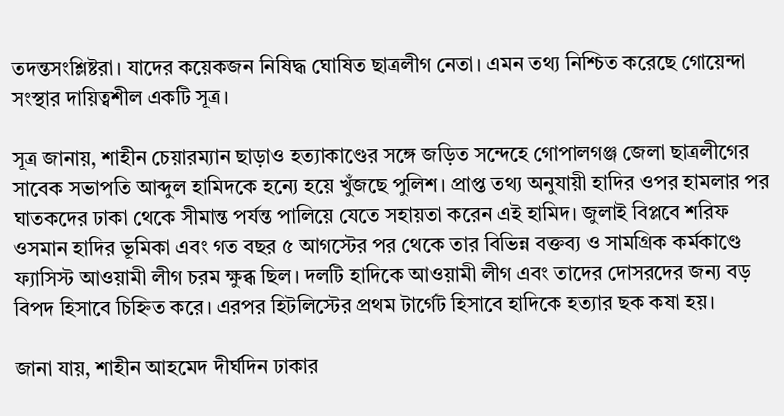তদন্তসংশ্লিষ্টরা। যাদের কয়েকজন নিষিদ্ধ ঘোষিত ছাত্রলীগ নেতা। এমন তথ্য নিশ্চিত করেছে গোয়েন্দা সংস্থার দায়িত্বশীল একটি সূত্র।

সূত্র জানায়, শাহীন চেয়ারম্যান ছাড়াও হত্যাকাণ্ডের সঙ্গে জড়িত সন্দেহে গোপালগঞ্জ জেলা ছাত্রলীগের সাবেক সভাপতি আব্দুল হামিদকে হন্যে হয়ে খুঁজছে পুলিশ। প্রাপ্ত তথ্য অনুযায়ী হাদির ওপর হামলার পর ঘাতকদের ঢাকা থেকে সীমান্ত পর্যন্ত পালিয়ে যেতে সহায়তা করেন এই হামিদ। জুলাই বিপ্লবে শরিফ ওসমান হাদির ভূমিকা এবং গত বছর ৫ আগস্টের পর থেকে তার বিভিন্ন বক্তব্য ও সামগ্রিক কর্মকাণ্ডে ফ্যাসিস্ট আওয়ামী লীগ চরম ক্ষুব্ধ ছিল। দলটি হাদিকে আওয়ামী লীগ এবং তাদের দোসরদের জন্য বড় বিপদ হিসাবে চিহ্নিত করে। এরপর হিটলিস্টের প্রথম টার্গেট হিসাবে হাদিকে হত্যার ছক কষা হয়।

জানা যায়, শাহীন আহমেদ দীর্ঘদিন ঢাকার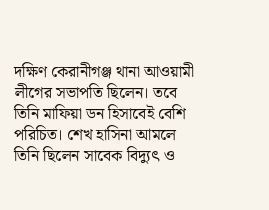দক্ষিণ কেরানীগঞ্জ থানা আওয়ামী লীগের সভাপতি ছিলেন। তবে তিনি মাফিয়া ডন হিসাবেই বেশি পরিচিত। শেখ হাসিনা আমলে তিনি ছিলেন সাবেক বিদ্যুৎ ও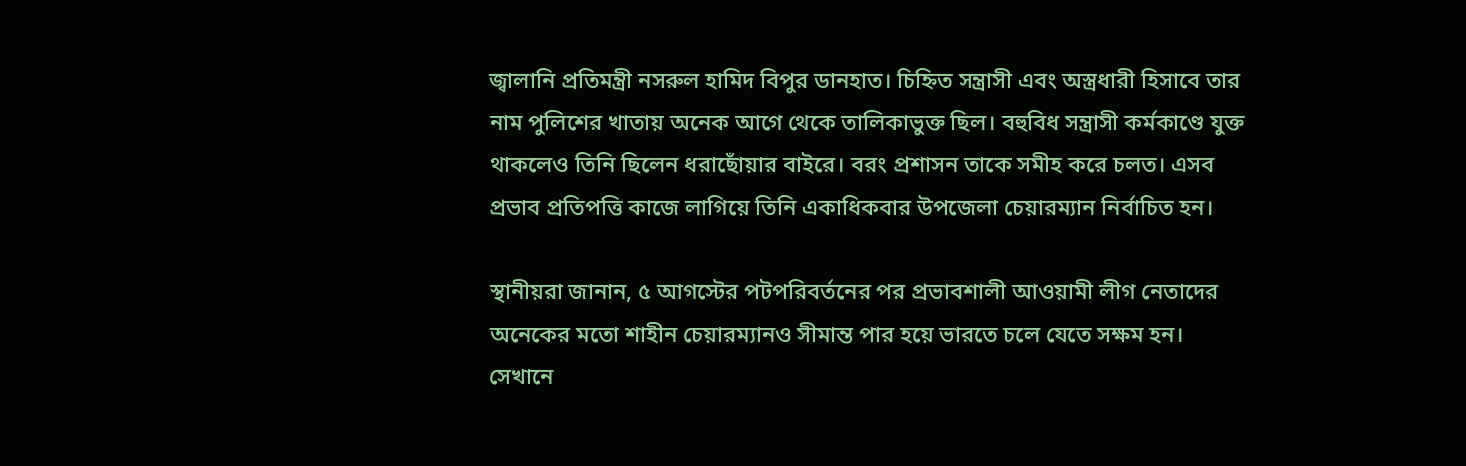জ্বালানি প্রতিমন্ত্রী নসরুল হামিদ বিপুর ডানহাত। চিহ্নিত সন্ত্রাসী এবং অস্ত্রধারী হিসাবে তার নাম পুলিশের খাতায় অনেক আগে থেকে তালিকাভুক্ত ছিল। বহুবিধ সন্ত্রাসী কর্মকাণ্ডে যুক্ত থাকলেও তিনি ছিলেন ধরাছোঁয়ার বাইরে। বরং প্রশাসন তাকে সমীহ করে চলত। এসব প্রভাব প্রতিপত্তি কাজে লাগিয়ে তিনি একাধিকবার উপজেলা চেয়ারম্যান নির্বাচিত হন।

স্থানীয়রা জানান, ৫ আগস্টের পটপরিবর্তনের পর প্রভাবশালী আওয়ামী লীগ নেতাদের অনেকের মতো শাহীন চেয়ারম্যানও সীমান্ত পার হয়ে ভারতে চলে যেতে সক্ষম হন। সেখানে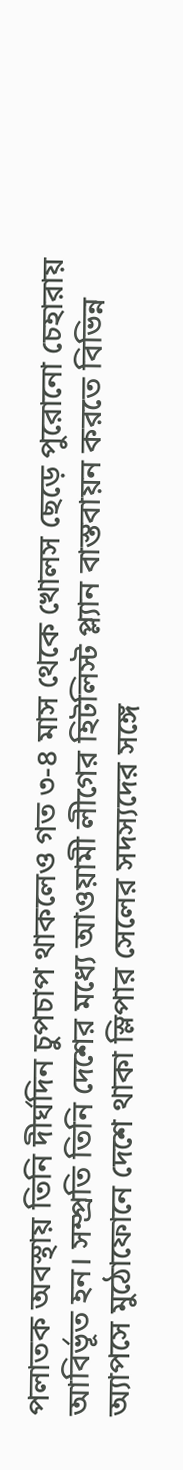পলাতক অবস্থায় তিনি দীর্ঘদিন চুপচাপ থাকলেও গত ৩-৪ মাস থেকে খোলস ছেড়ে পুরোনো চেহারায় আবির্ভূত হন। সম্প্রতি তিনি দেশের মধ্যে আওয়ামী লীগের হিটলিস্ট প্ল্যান বাস্তবায়ন করতে বিভিন্ন অ্যাপসে মুঠোফোনে দেশে থাকা স্লিপার সেলের সদস্যদের সঙ্গে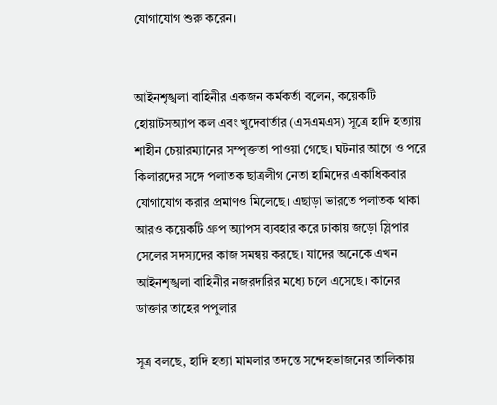যোগাযোগ শুরু করেন।


আইনশৃঙ্খলা বাহিনীর একজন কর্মকর্তা বলেন, কয়েকটি হোয়াটসঅ্যাপ কল এবং খুদেবার্তার (এসএমএস) সূত্রে হাদি হত্যায় শাহীন চেয়ারম্যানের সম্পৃক্ততা পাওয়া গেছে। ঘটনার আগে ও পরে কিলারদের সঙ্গে পলাতক ছাত্রলীগ নেতা হামিদের একাধিকবার যোগাযোগ করার প্রমাণও মিলেছে। এছাড়া ভারতে পলাতক থাকা আরও কয়েকটি গ্রুপ অ্যাপস ব্যবহার করে ঢাকায় জড়ো স্লিপার সেলের সদস্যদের কাজ সমন্বয় করছে। যাদের অনেকে এখন আইনশৃঙ্খলা বাহিনীর নজরদারির মধ্যে চলে এসেছে। কানের ডাক্তার তাহের পপুলার

সূত্র বলছে, হাদি হত্যা মামলার তদন্তে সন্দেহভাজনের তালিকায়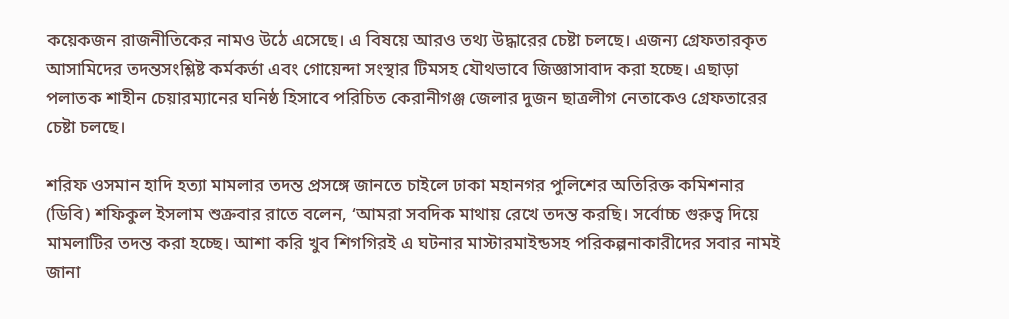কয়েকজন রাজনীতিকের নামও উঠে এসেছে। এ বিষয়ে আরও তথ্য উদ্ধারের চেষ্টা চলছে। এজন্য গ্রেফতারকৃত আসামিদের তদন্তসংশ্লিষ্ট কর্মকর্তা এবং গোয়েন্দা সংস্থার টিমসহ যৌথভাবে জিজ্ঞাসাবাদ করা হচ্ছে। এছাড়া পলাতক শাহীন চেয়ারম্যানের ঘনিষ্ঠ হিসাবে পরিচিত কেরানীগঞ্জ জেলার দুজন ছাত্রলীগ নেতাকেও গ্রেফতারের চেষ্টা চলছে।

শরিফ ওসমান হাদি হত্যা মামলার তদন্ত প্রসঙ্গে জানতে চাইলে ঢাকা মহানগর পুলিশের অতিরিক্ত কমিশনার (ডিবি) শফিকুল ইসলাম শুক্রবার রাতে বলেন, ‘আমরা সবদিক মাথায় রেখে তদন্ত করছি। সর্বোচ্চ গুরুত্ব দিয়ে মামলাটির তদন্ত করা হচ্ছে। আশা করি খুব শিগগিরই এ ঘটনার মাস্টারমাইন্ডসহ পরিকল্পনাকারীদের সবার নামই জানা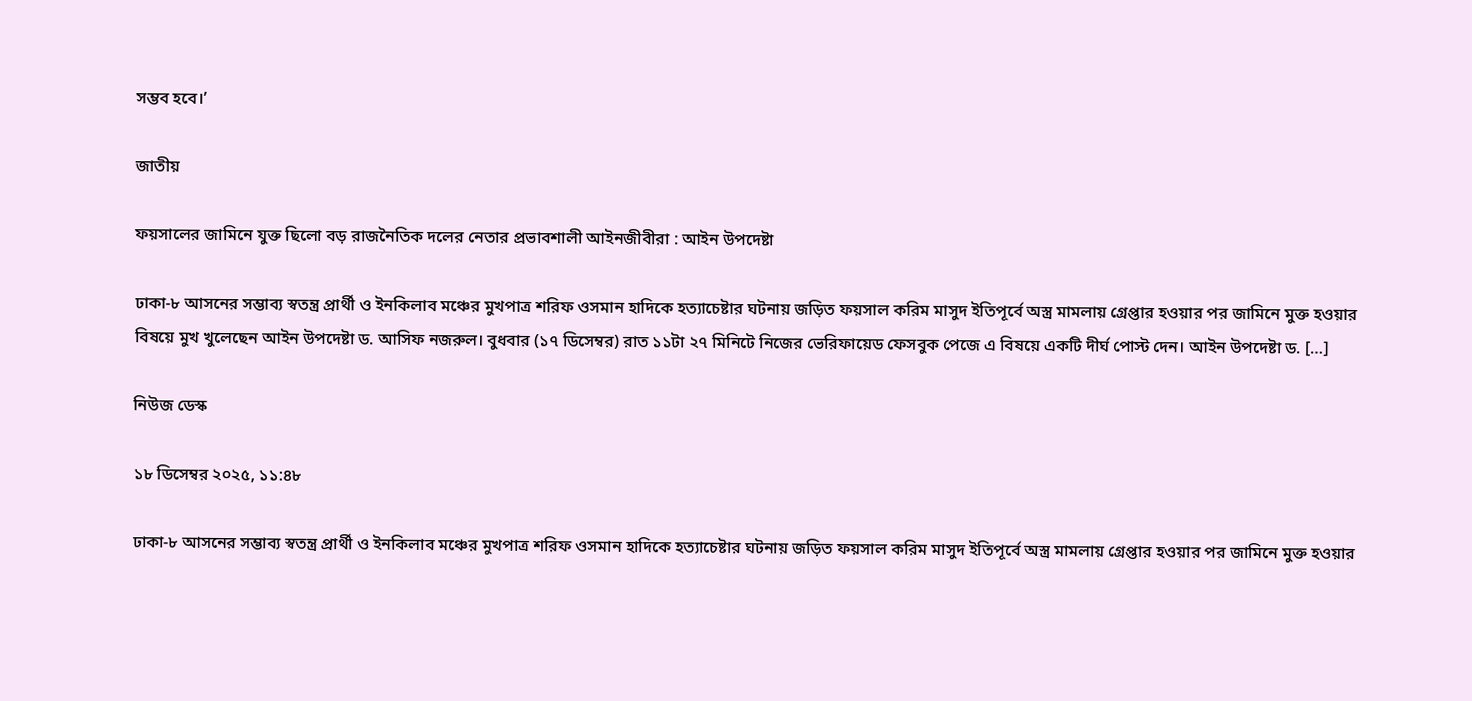সম্ভব হবে।’

জাতীয়

ফয়সালের জামিনে যুক্ত ছিলো বড় রাজনৈতিক দলের নেতার প্রভাবশালী আইনজীবীরা : আইন উপদেষ্টা

ঢাকা-৮ আসনের সম্ভাব্য স্বতন্ত্র প্রার্থী ও ইনকিলাব মঞ্চের মুখপাত্র শরিফ ওসমান হাদিকে হত্যাচেষ্টার ঘটনায় জড়িত ফয়সাল করিম মাসুদ ইতিপূর্বে অস্ত্র মামলায় গ্রেপ্তার হওয়ার পর জামিনে মুক্ত হওয়ার বিষয়ে মুখ খুলেছেন আইন উপদেষ্টা ড. আসিফ নজরুল। বুধবার (১৭ ডিসেম্বর) রাত ১১টা ২৭ মিনিটে নিজের ভেরিফায়েড ফেসবুক পেজে এ বিষয়ে একটি দীর্ঘ পোস্ট দেন। আইন উপদেষ্টা ড. […]

নিউজ ডেস্ক

১৮ ডিসেম্বর ২০২৫, ১১:৪৮

ঢাকা-৮ আসনের সম্ভাব্য স্বতন্ত্র প্রার্থী ও ইনকিলাব মঞ্চের মুখপাত্র শরিফ ওসমান হাদিকে হত্যাচেষ্টার ঘটনায় জড়িত ফয়সাল করিম মাসুদ ইতিপূর্বে অস্ত্র মামলায় গ্রেপ্তার হওয়ার পর জামিনে মুক্ত হওয়ার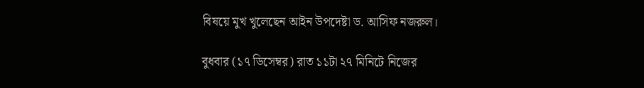বিষয়ে মুখ খুলেছেন আইন উপদেষ্টা ড. আসিফ নজরুল।

বুধবার (১৭ ডিসেম্বর) রাত ১১টা ২৭ মিনিটে নিজের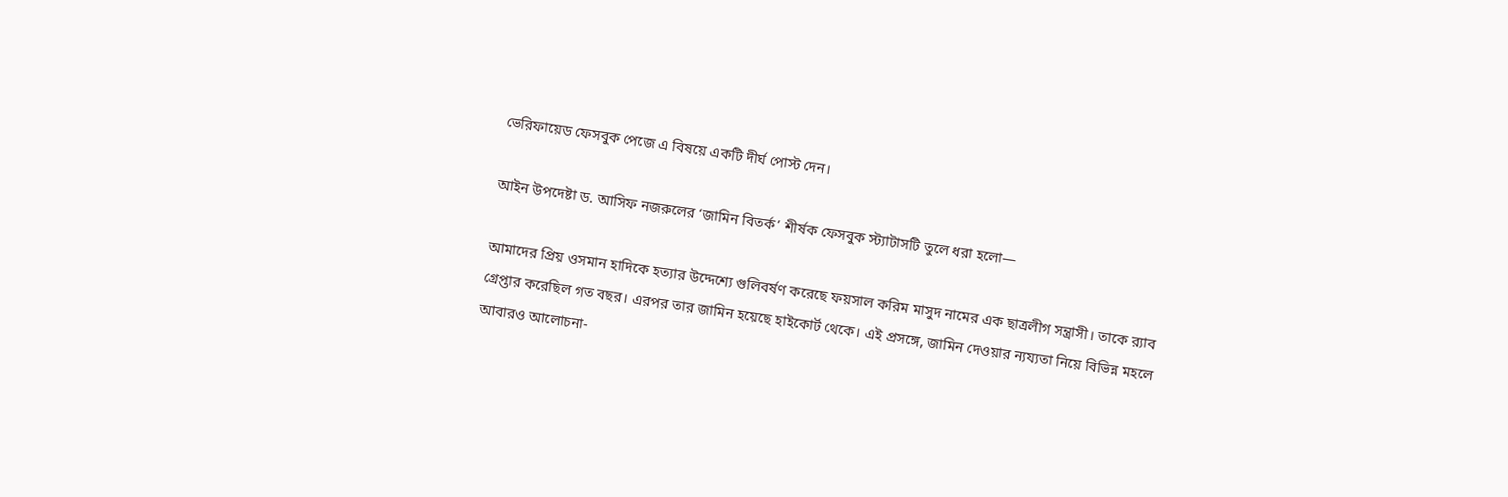ভেরিফায়েড ফেসবুক পেজে এ বিষয়ে একটি দীর্ঘ পোস্ট দেন।

আইন উপদেষ্টা ড. আসিফ নজরুলের ‘জামিন বিতর্ক’ শীর্ষক ফেসবুক স্ট্যাটাসটি তুলে ধরা হলো—

আমাদের প্রিয় ওসমান হাদিকে হত্যার উদ্দেশ্যে গুলিবর্ষণ করেছে ফয়সাল করিম মাসুদ নামের এক ছাত্রলীগ সন্ত্রাসী। তাকে র‍্যাব গ্রেপ্তার করেছিল গত বছর। এরপর তার জামিন হয়েছে হাইকোর্ট থেকে। এই প্রসঙ্গে, জামিন দেওয়ার ন্যয্যতা নিয়ে বিভিন্ন মহলে আবারও আলোচনা-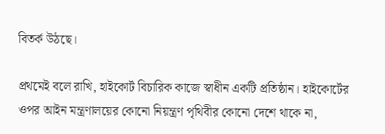বিতর্ক উঠছে।

প্রথমেই বলে রাখি, হাইকোর্ট বিচারিক কাজে স্বাধীন একটি প্রতিষ্ঠান। হাইকোর্টের ওপর আইন মন্ত্রণালয়ের কোনো নিয়ন্ত্রণ পৃথিবীর কোনো দেশে থাকে না,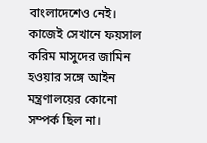বাংলাদেশেও নেই। কাজেই সেখানে ফয়সাল করিম মাসুদের জামিন হওয়ার সঙ্গে আইন মন্ত্রণালয়ের কোনো সম্পর্ক ছিল না।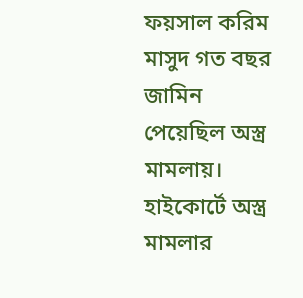ফয়সাল করিম মাসুদ গত বছর জামিন পেয়েছিল অস্ত্র মামলায়। হাইকোর্টে অস্ত্র মামলার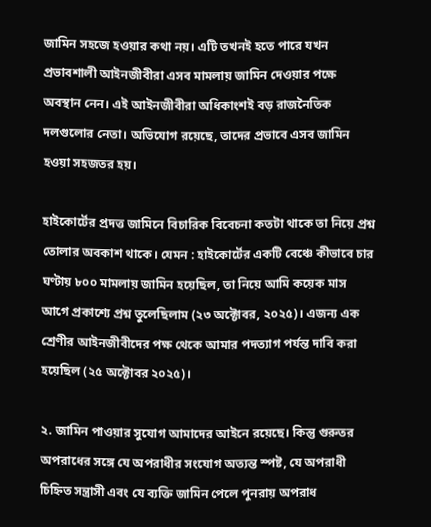জামিন সহজে হওয়ার কথা নয়। এটি তখনই হতে পারে যখন প্রভাবশালী আইনজীবীরা এসব মামলায় জামিন দেওয়ার পক্ষে অবস্থান নেন। এই আইনজীবীরা অধিকাংশই বড় রাজনৈতিক দলগুলোর নেতা। অভিযোগ রয়েছে, তাদের প্রভাবে এসব জামিন হওয়া সহজতর হয়।

হাইকোর্টের প্রদত্ত জামিনে বিচারিক বিবেচনা কতটা থাকে তা নিয়ে প্রশ্ন তোলার অবকাশ থাকে। যেমন : হাইকোর্টের একটি বেঞ্চে কীভাবে চার ঘণ্টায় ৮০০ মামলায় জামিন হয়েছিল, তা নিয়ে আমি কয়েক মাস আগে প্রকাশ্যে প্রশ্ন তুলেছিলাম (২৩ অক্টোবর, ২০২৫)। এজন্য এক শ্রেণীর আইনজীবীদের পক্ষ থেকে আমার পদত্যাগ পর্যন্ত দাবি করা হয়েছিল (২৫ অক্টোবর ২০২৫)।

২. জামিন পাওয়ার সুযোগ আমাদের আইনে রয়েছে। কিন্তু গুরুতর অপরাধের সঙ্গে যে অপরাধীর সংযোগ অত্যন্ত স্পষ্ট, যে অপরাধী চিহ্নিত সন্ত্রাসী এবং যে ব্যক্তি জামিন পেলে পুনরায় অপরাধ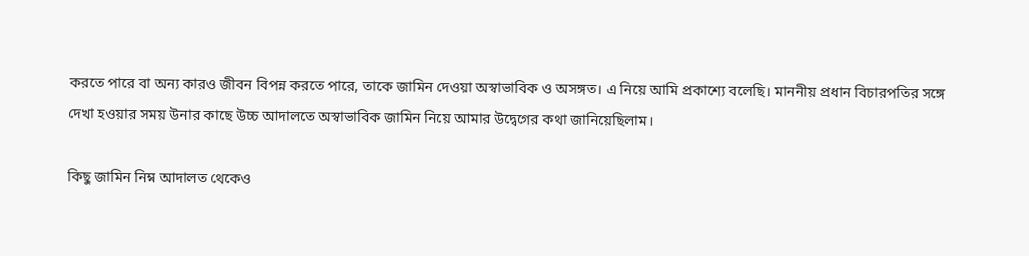করতে পারে বা অন্য কারও জীবন বিপন্ন করতে পারে, তাকে জামিন দেওয়া অস্বাভাবিক ও অসঙ্গত। এ নিয়ে আমি প্রকাশ্যে বলেছি। মাননীয় প্রধান বিচারপতির সঙ্গে দেখা হওয়ার সময় উনার কাছে উচ্চ আদালতে অস্বাভাবিক জামিন নিয়ে আমার উদ্বেগের কথা জানিয়েছিলাম।

কিছু জামিন নিম্ন আদালত থেকেও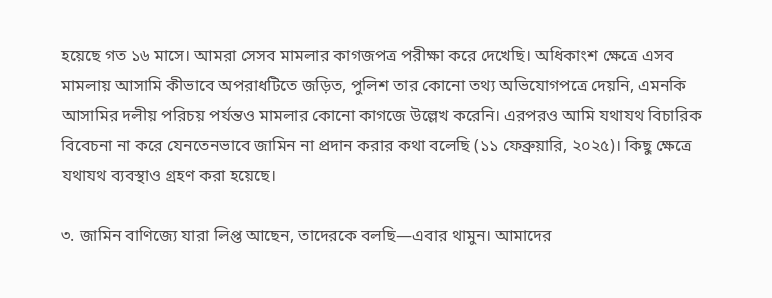হয়েছে গত ১৬ মাসে। আমরা সেসব মামলার কাগজপত্র পরীক্ষা করে দেখেছি। অধিকাংশ ক্ষেত্রে এসব মামলায় আসামি কীভাবে অপরাধটিতে জড়িত, পুলিশ তার কোনো তথ্য অভিযোগপত্রে দেয়নি, এমনকি আসামির দলীয় পরিচয় পর্যন্তও মামলার কোনো কাগজে উল্লেখ করেনি। এরপরও আমি যথাযথ বিচারিক বিবেচনা না করে যেনতেনভাবে জামিন না প্রদান করার কথা বলেছি (১১ ফেব্রুয়ারি, ২০২৫)। কিছু ক্ষেত্রে যথাযথ ব্যবস্থাও গ্রহণ করা হয়েছে।

৩. জামিন বাণিজ্যে যারা লিপ্ত আছেন, তাদেরকে বলছি—এবার থামুন। আমাদের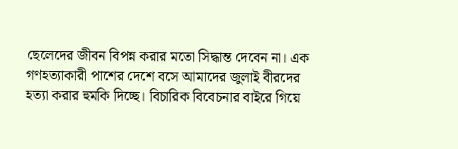ছেলেদের জীবন বিপন্ন করার মতো সিদ্ধান্ত দেবেন না। এক গণহত্যাকারী পাশের দেশে বসে আমাদের জুলাই বীরদের হত্যা করার হুমকি দিচ্ছে। বিচারিক বিবেচনার বাইরে গিয়ে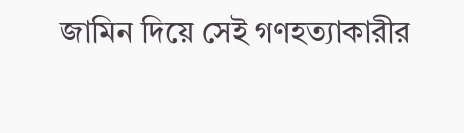জামিন দিয়ে সেই গণহত্যাকারীর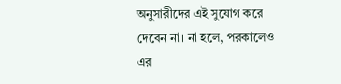অনুসারীদের এই সুযোগ করে দেবেন না। না হলে, পরকালেও এর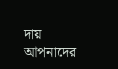দায় আপনাদের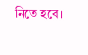নিতে হবে।